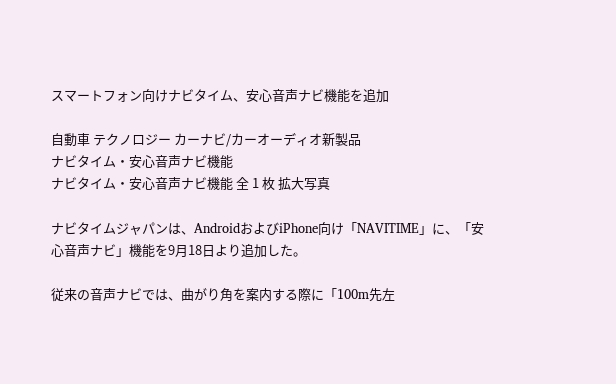スマートフォン向けナビタイム、安心音声ナビ機能を追加

自動車 テクノロジー カーナビ/カーオーディオ新製品
ナビタイム・安心音声ナビ機能
ナビタイム・安心音声ナビ機能 全 1 枚 拡大写真

ナビタイムジャパンは、AndroidおよびiPhone向け「NAVITIME」に、「安心音声ナビ」機能を9月18日より追加した。

従来の音声ナビでは、曲がり角を案内する際に「100m先左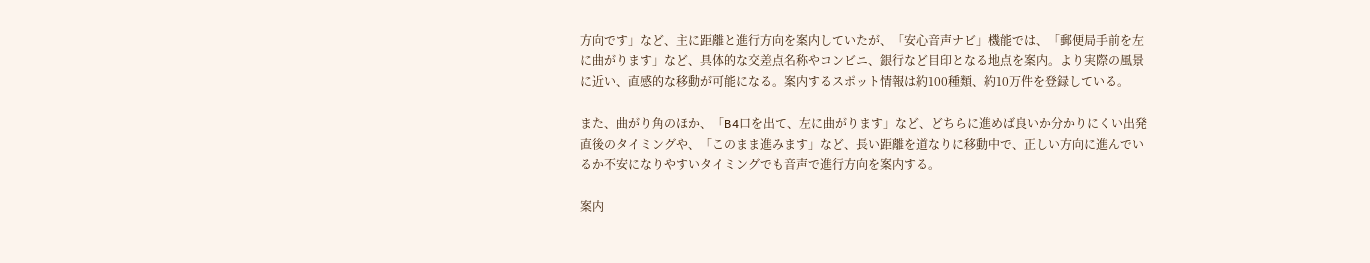方向です」など、主に距離と進行方向を案内していたが、「安心音声ナビ」機能では、「郵便局手前を左に曲がります」など、具体的な交差点名称やコンビニ、銀行など目印となる地点を案内。より実際の風景に近い、直感的な移動が可能になる。案内するスポット情報は約100種類、約10万件を登録している。

また、曲がり角のほか、「B4口を出て、左に曲がります」など、どちらに進めば良いか分かりにくい出発直後のタイミングや、「このまま進みます」など、長い距離を道なりに移動中で、正しい方向に進んでいるか不安になりやすいタイミングでも音声で進行方向を案内する。

案内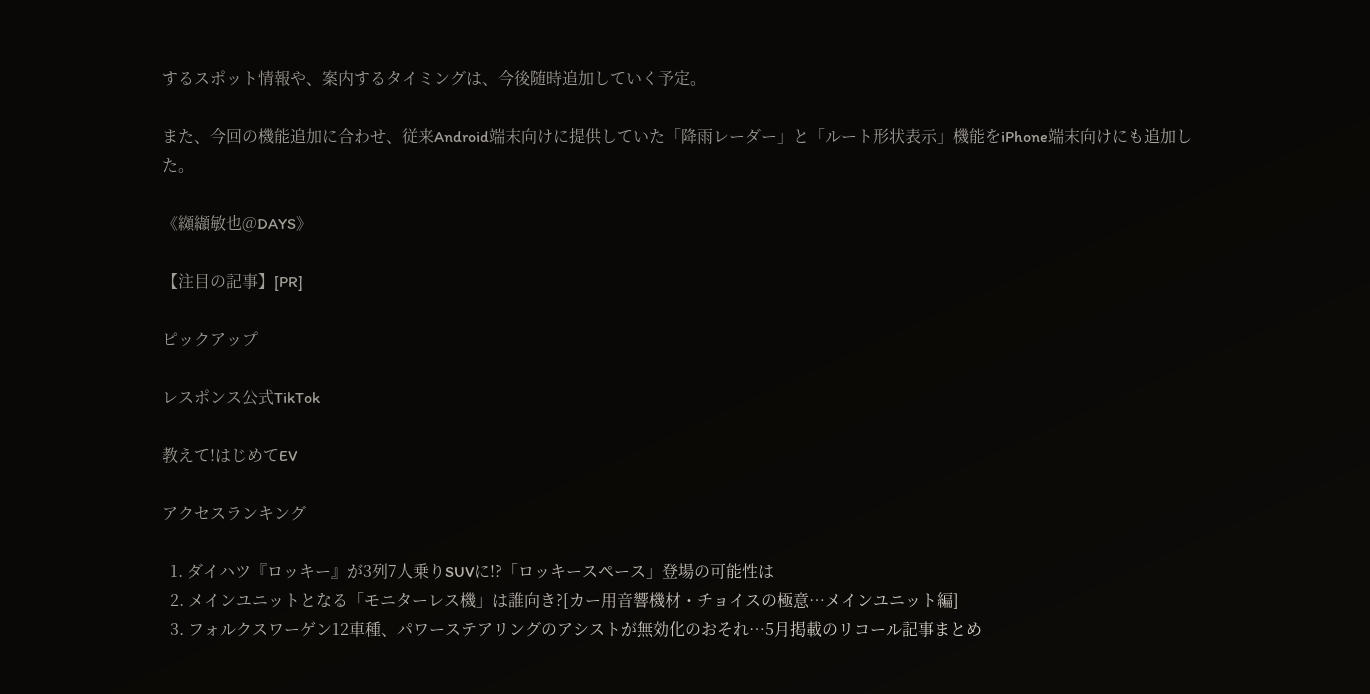するスポット情報や、案内するタイミングは、今後随時追加していく予定。

また、今回の機能追加に合わせ、従来Android端末向けに提供していた「降雨レーダー」と「ルート形状表示」機能をiPhone端末向けにも追加した。

《纐纈敏也@DAYS》

【注目の記事】[PR]

ピックアップ

レスポンス公式TikTok

教えて!はじめてEV

アクセスランキング

  1. ダイハツ『ロッキー』が3列7人乗りSUVに!?「ロッキースペース」登場の可能性は
  2. メインユニットとなる「モニターレス機」は誰向き?[カー用音響機材・チョイスの極意…メインユニット編]
  3. フォルクスワーゲン12車種、パワーステアリングのアシストが無効化のおそれ…5月掲載のリコール記事まとめ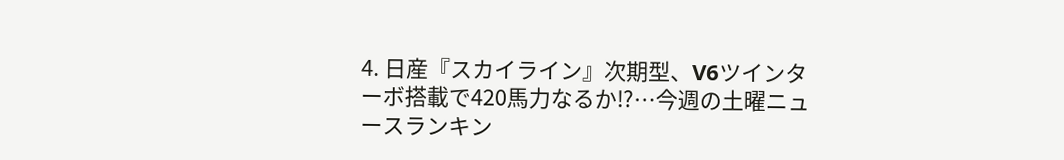4. 日産『スカイライン』次期型、V6ツインターボ搭載で420馬力なるか⁉…今週の土曜ニュースランキン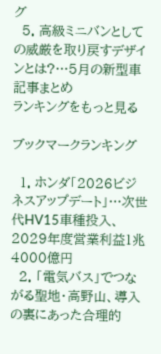グ
  5. 高級ミニバンとしての威厳を取り戻すデザインとは?…5月の新型車記事まとめ
ランキングをもっと見る

ブックマークランキング

  1. ホンダ「2026ビジネスアップデート」…次世代HV15車種投入、2029年度営業利益1兆4000億円
  2. 「電気バス」でつながる聖地・高野山、導入の裏にあった合理的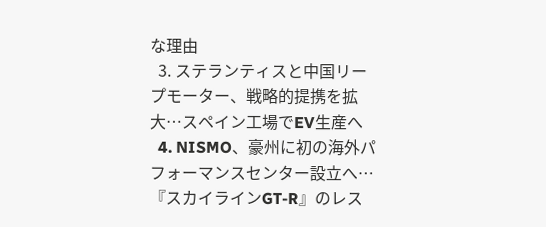な理由
  3. ステランティスと中国リープモーター、戦略的提携を拡大…スペイン工場でEV生産へ
  4. NISMO、豪州に初の海外パフォーマンスセンター設立へ…『スカイラインGT-R』のレス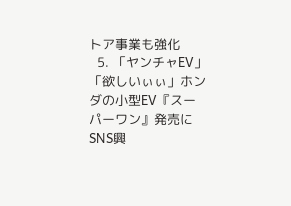トア事業も強化
  5. 「ヤンチャEV」「欲しいぃぃ」ホンダの小型EV『スーパーワン』発売にSNS興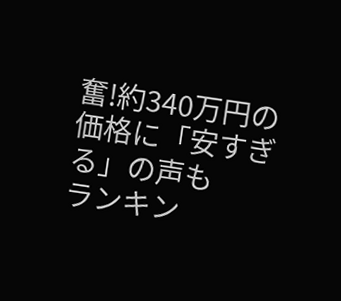奮!約340万円の価格に「安すぎる」の声も
ランキン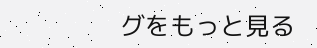グをもっと見る